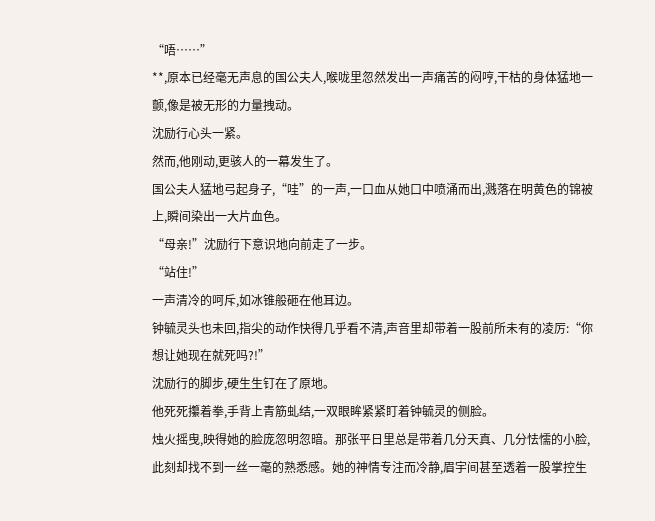“唔……”
**,原本已经毫无声息的国公夫人,喉咙里忽然发出一声痛苦的闷哼,干枯的身体猛地一颤,像是被无形的力量拽动。
沈励行心头一紧。
然而,他刚动,更骇人的一幕发生了。
国公夫人猛地弓起身子,“哇”的一声,一口血从她口中喷涌而出,溅落在明黄色的锦被上,瞬间染出一大片血色。
“母亲!”沈励行下意识地向前走了一步。
“站住!”
一声清冷的呵斥,如冰锥般砸在他耳边。
钟毓灵头也未回,指尖的动作快得几乎看不清,声音里却带着一股前所未有的凌厉:“你想让她现在就死吗?!”
沈励行的脚步,硬生生钉在了原地。
他死死攥着拳,手背上青筋虬结,一双眼眸紧紧盯着钟毓灵的侧脸。
烛火摇曳,映得她的脸庞忽明忽暗。那张平日里总是带着几分天真、几分怯懦的小脸,此刻却找不到一丝一毫的熟悉感。她的神情专注而冷静,眉宇间甚至透着一股掌控生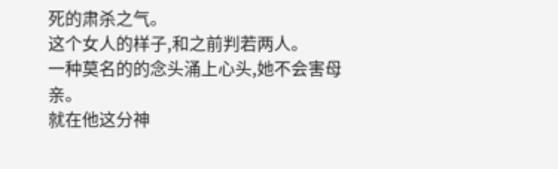死的肃杀之气。
这个女人的样子,和之前判若两人。
一种莫名的的念头涌上心头,她不会害母亲。
就在他这分神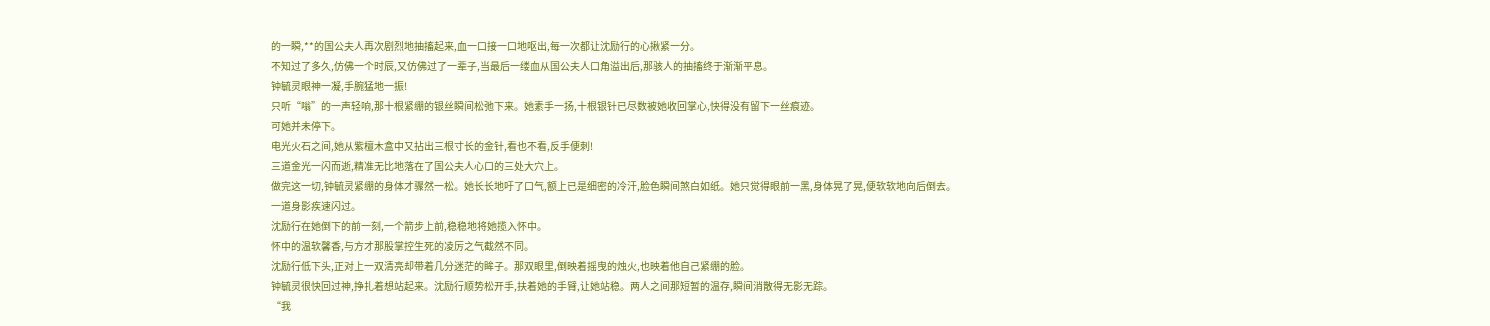的一瞬,**的国公夫人再次剧烈地抽搐起来,血一口接一口地呕出,每一次都让沈励行的心揪紧一分。
不知过了多久,仿佛一个时辰,又仿佛过了一辈子,当最后一缕血从国公夫人口角溢出后,那骇人的抽搐终于渐渐平息。
钟毓灵眼神一凝,手腕猛地一振!
只听“嗡”的一声轻响,那十根紧绷的银丝瞬间松弛下来。她素手一扬,十根银针已尽数被她收回掌心,快得没有留下一丝痕迹。
可她并未停下。
电光火石之间,她从紫檀木盒中又拈出三根寸长的金针,看也不看,反手便刺!
三道金光一闪而逝,精准无比地落在了国公夫人心口的三处大穴上。
做完这一切,钟毓灵紧绷的身体才骤然一松。她长长地吁了口气,额上已是细密的冷汗,脸色瞬间煞白如纸。她只觉得眼前一黑,身体晃了晃,便软软地向后倒去。
一道身影疾速闪过。
沈励行在她倒下的前一刻,一个箭步上前,稳稳地将她揽入怀中。
怀中的温软馨香,与方才那股掌控生死的凌厉之气截然不同。
沈励行低下头,正对上一双清亮却带着几分迷茫的眸子。那双眼里,倒映着摇曳的烛火,也映着他自己紧绷的脸。
钟毓灵很快回过神,挣扎着想站起来。沈励行顺势松开手,扶着她的手臂,让她站稳。两人之间那短暂的温存,瞬间消散得无影无踪。
“我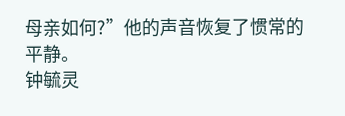母亲如何?”他的声音恢复了惯常的平静。
钟毓灵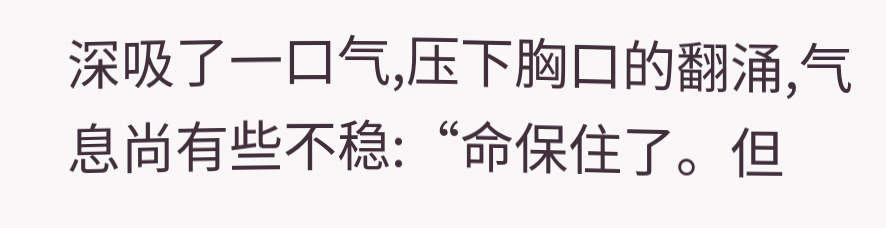深吸了一口气,压下胸口的翻涌,气息尚有些不稳:“命保住了。但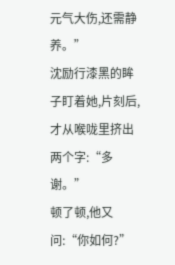元气大伤,还需静养。”
沈励行漆黑的眸子盯着她,片刻后,才从喉咙里挤出两个字:“多谢。”
顿了顿,他又问:“你如何?”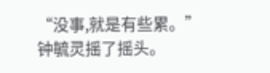“没事,就是有些累。”钟毓灵摇了摇头。